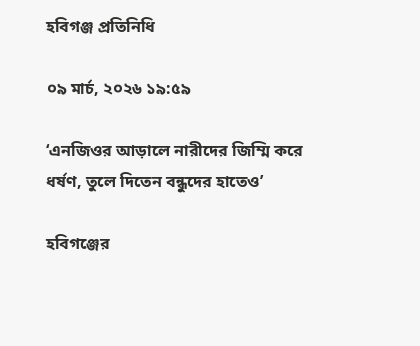হবিগঞ্জ প্রতিনিধি

০৯ মার্চ, ২০২৬ ১৯:৫৯

‘এনজিওর আড়ালে নারীদের জিম্মি করে ধর্ষণ, তুলে দিতেন বন্ধুদের হাতেও’

হবিগঞ্জের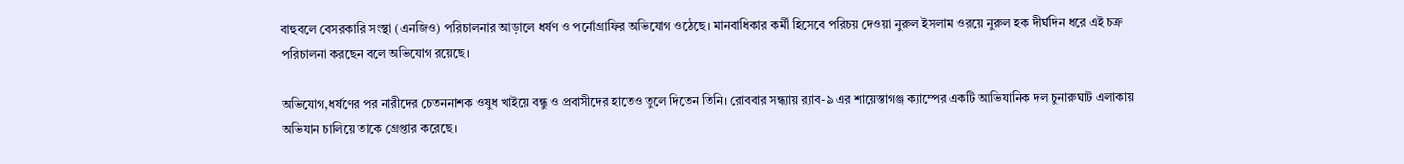বাহুবলে বেসরকারি সংস্থা (এনজিও) পরিচালনার আড়ালে ধর্ষণ ও পর্নোগ্রাফির অভিযোগ ওঠেছে। মানবাধিকার কর্মী হিসেবে পরিচয় দেওয়া নুরুল ইসলাম ওরয়ে নুরুল হক দীর্ঘদিন ধরে এই চক্র পরিচালনা করছেন বলে অভিযোগ রয়েছে।

অভিযোগ,ধর্ষণের পর নারীদের চেতননাশক ওষুধ খাইয়ে বন্ধু ও প্রবাসীদের হাতেও তুলে দিতেন তিনি। রোববার সন্ধ্যায় র‌্যাব-৯ এর শায়েস্তাগঞ্জ ক্যাম্পের একটি আভিযানিক দল চুনারুঘাট এলাকায় অভিযান চালিয়ে তাকে গ্রেপ্তার করেছে।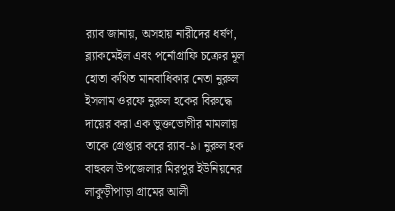র‌্যাব জানায়, অসহায় নারীদের ধর্ষণ, ব্ল্যাকমেইল এবং পর্নোগ্রাফি চক্রের মূল হোতা কথিত মানবাধিকার নেতা নুরুল ইসলাম ওরফে নুরুল হকের বিরুদ্ধে দায়ের করা এক ভুক্তভোগীর মামলায় তাকে গ্রেপ্তার করে র‌্যাব-৯। নুরুল হক বাহুবল উপজেলার মিরপুর ইউনিয়নের লাকুড়ীপাড়া গ্রামের আলী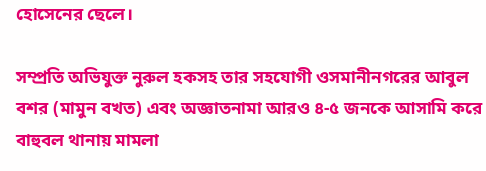হোসেনের ছেলে।

সম্প্রতি অভিযুক্ত নুরুল হকসহ তার সহযোগী ওসমানীনগরের আবুল বশর (মামুন বখত) এবং অজ্ঞাতনামা আরও ৪-৫ জনকে আসামি করে বাহুবল থানায় মামলা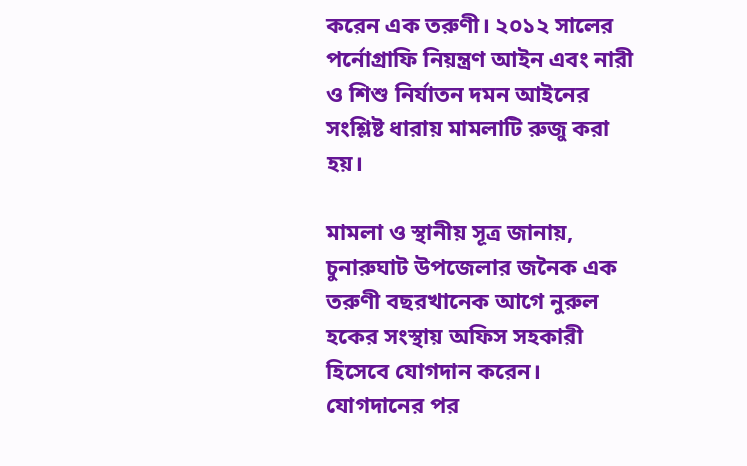করেন এক তরুণী। ২০১২ সালের পর্নোগ্রাফি নিয়ন্ত্রণ আইন এবং নারী ও শিশু নির্যাতন দমন আইনের সংশ্লিষ্ট ধারায় মামলাটি রুজু করা হয়।

মামলা ও স্থানীয় সূত্র জানায়, চুনারুঘাট উপজেলার জনৈক এক তরুণী বছরখানেক আগে নুরুল হকের সংস্থায় অফিস সহকারী হিসেবে যোগদান করেন। যোগদানের পর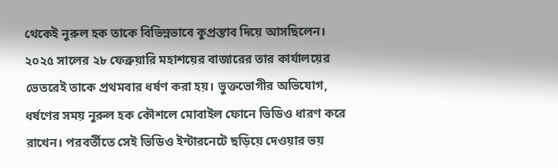থেকেই নুরুল হক তাকে বিভিন্নভাবে কুপ্রস্তাব দিয়ে আসছিলেন। ২০২৫ সালের ২৮ ফেব্রুয়ারি মহাশয়ের বাজারের তার কার্যালয়ের ভেতরেই তাকে প্রথমবার ধর্ষণ করা হয়। ভুক্তভোগীর অভিযোগ, ধর্ষণের সময় নুরুল হক কৌশলে মোবাইল ফোনে ভিডিও ধারণ করে রাখেন। পরবর্তীতে সেই ভিডিও ইন্টারনেটে ছড়িয়ে দেওয়ার ভয়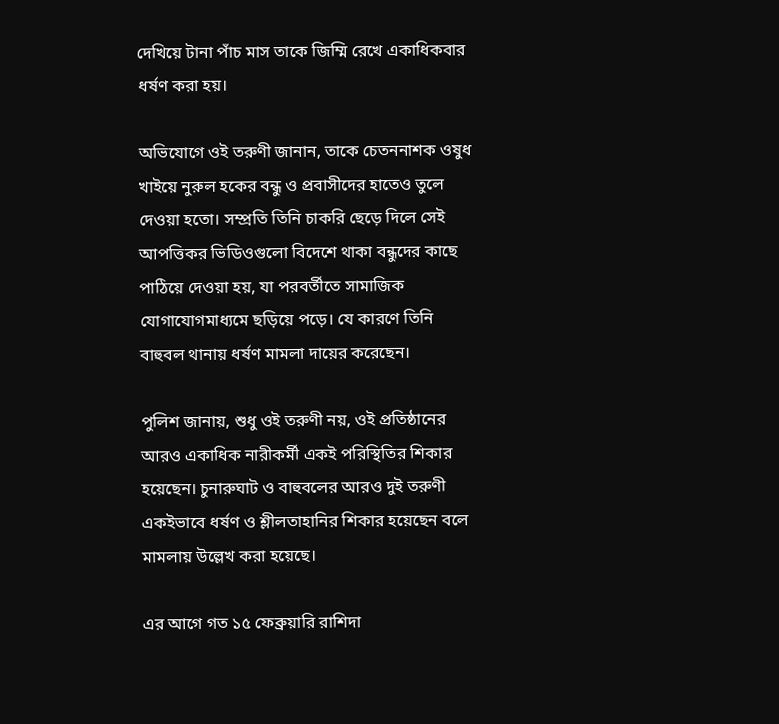দেখিয়ে টানা পাঁচ মাস তাকে জিম্মি রেখে একাধিকবার ধর্ষণ করা হয়।

অভিযোগে ওই তরুণী জানান, তাকে চেতননাশক ওষুধ খাইয়ে নুরুল হকের বন্ধু ও প্রবাসীদের হাতেও তুলে দেওয়া হতো। সম্প্রতি তিনি চাকরি ছেড়ে দিলে সেই আপত্তিকর ভিডিওগুলো বিদেশে থাকা বন্ধুদের কাছে পাঠিয়ে দেওয়া হয়, যা পরবর্তীতে সামাজিক যোগাযোগমাধ্যমে ছড়িয়ে পড়ে। যে কারণে তিনি বাহুবল থানায় ধর্ষণ মামলা দায়ের করেছেন।

পুলিশ জানায়, শুধু ওই তরুণী নয়, ওই প্রতিষ্ঠানের আরও একাধিক নারীকর্মী একই পরিস্থিতির শিকার হয়েছেন। চুনারুঘাট ও বাহুবলের আরও দুই তরুণী একইভাবে ধর্ষণ ও শ্লীলতাহানির শিকার হয়েছেন বলে মামলায় উল্লেখ করা হয়েছে।

এর আগে গত ১৫ ফেব্রুয়ারি রাশিদা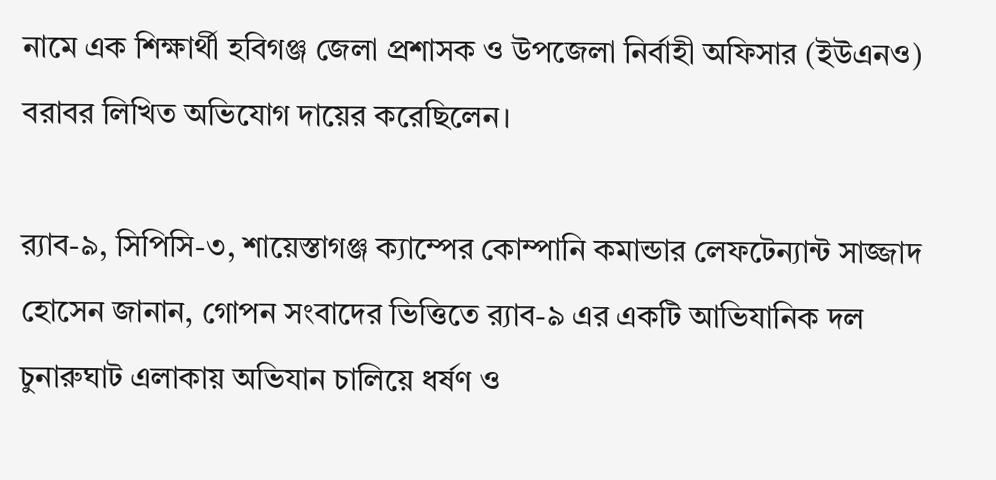নামে এক শিক্ষার্থী হবিগঞ্জ জেলা প্রশাসক ও উপজেলা নির্বাহী অফিসার (ইউএনও) বরাবর লিখিত অভিযোগ দায়ের করেছিলেন।

র‌্যাব-৯, সিপিসি-৩, শায়েস্তাগঞ্জ ক্যাম্পের কোম্পানি কমান্ডার লেফটেন্যান্ট সাজ্জাদ হোসেন জানান, গোপন সংবাদের ভিত্তিতে র‌্যাব-৯ এর একটি আভিযানিক দল চুনারুঘাট এলাকায় অভিযান চালিয়ে ধর্ষণ ও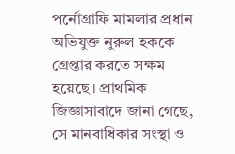পর্নোগ্রাফি মামলার প্রধান অভিযুক্ত নুরুল হককে গ্রেপ্তার করতে সক্ষম হয়েছে। প্রাথমিক জিজ্ঞাসাবাদে জানা গেছে, সে মানবাধিকার সংস্থা ও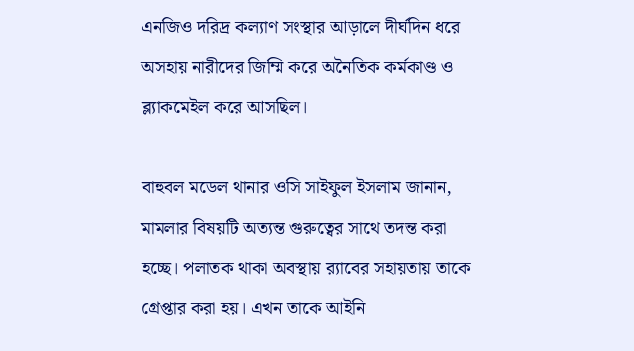এনজিও দরিদ্র কল্যাণ সংস্থার আড়ালে দীর্ঘদিন ধরে অসহায় নারীদের জিম্মি করে অনৈতিক কর্মকাণ্ড ও ব্ল্যাকমেইল করে আসছিল।

বাহুবল মডেল থানার ওসি সাইফুল ইসলাম জানান, মামলার বিষয়টি অত্যন্ত গুরুত্বের সাথে তদন্ত করা হচ্ছে। পলাতক থাকা অবস্থায় র‌্যাবের সহায়তায় তাকে গ্রেপ্তার করা হয়। এখন তাকে আইনি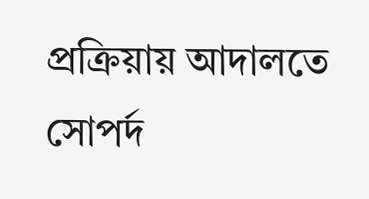প্রক্রিয়ায় আদালতে সোপর্দ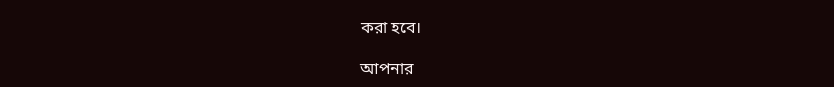করা হবে।

আপনার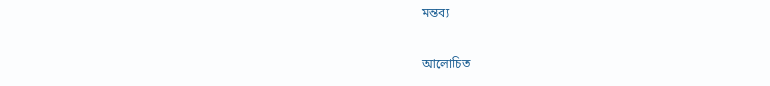মন্তব্য

আলোচিত